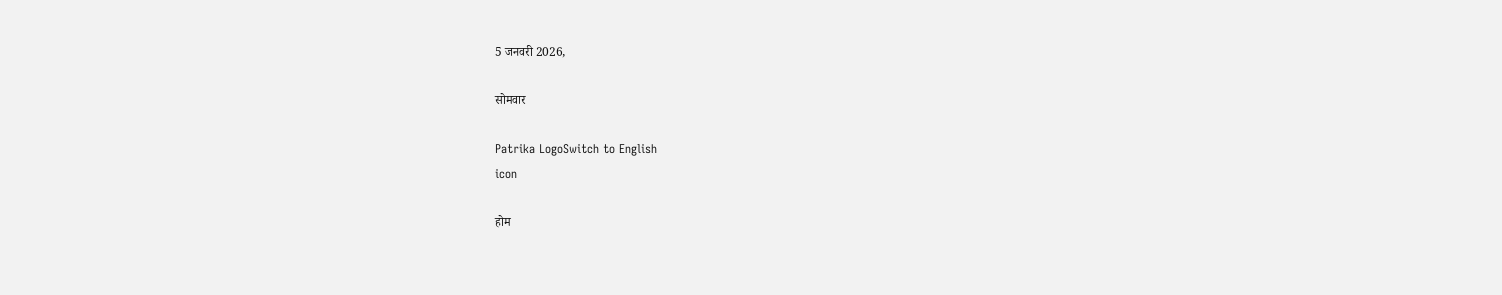5 जनवरी 2026,

सोमवार

Patrika LogoSwitch to English
icon

होम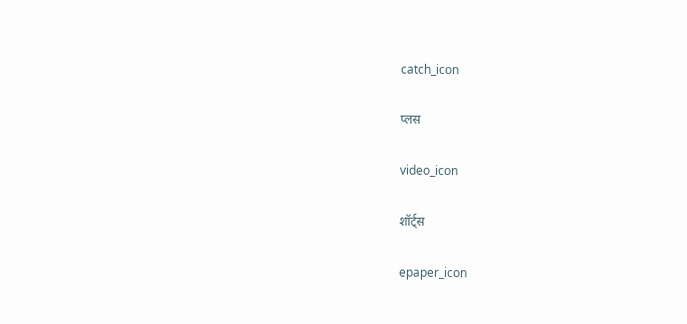catch_icon

प्लस

video_icon

शॉर्ट्स

epaper_icon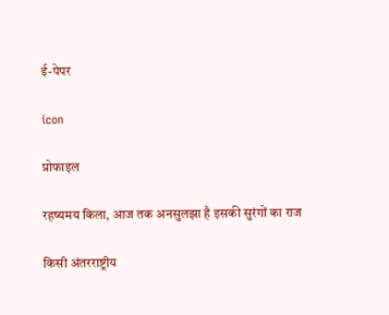ई-पेपर

icon

प्रोफाइल

रहष्यमय किला, आज तक अनसुलझा है इसकी सुरंगों का राज

किसी अंतरराष्ट्रीय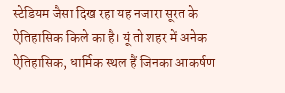स्टेडियम जैसा दिख रहा यह नजारा सूरत के ऐतिहासिक किले का है। यूं तो शहर में अनेक ऐतिहासिक, धार्मिक स्थल हैं जिनका आकर्षण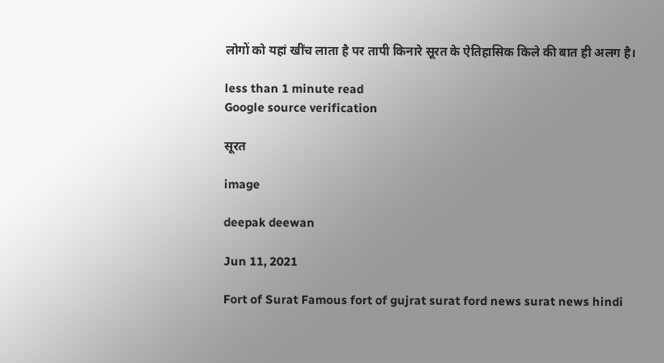लोगों को यहां खींच लाता है पर तापी किनारे सूरत के ऐतिहासिक किले की बात ही अलग है।

less than 1 minute read
Google source verification

सूरत

image

deepak deewan

Jun 11, 2021

Fort of Surat Famous fort of gujrat surat ford news surat news hindi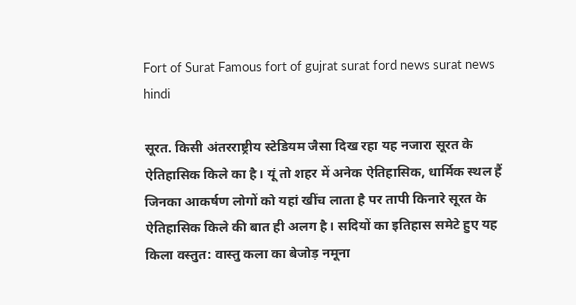Fort of Surat Famous fort of gujrat surat ford news surat news hindi

सूरत. किसी अंतरराष्ट्रीय स्टेडियम जैसा दिख रहा यह नजारा सूरत के ऐतिहासिक किले का है। यूं तो शहर में अनेक ऐतिहासिक, धार्मिक स्थल हैं जिनका आकर्षण लोगों को यहां खींच लाता है पर तापी किनारे सूरत के ऐतिहासिक किले की बात ही अलग है। सदियों का इतिहास समेटे हुए यह किला वस्तुत: वास्तु कला का बेजोड़ नमूना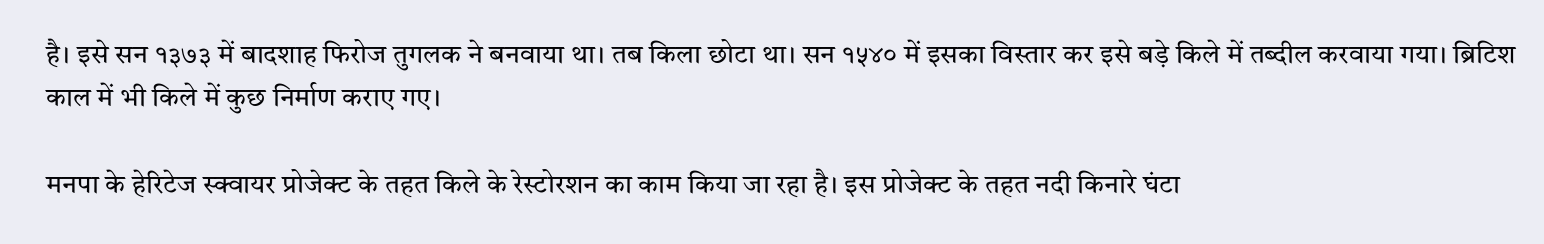है। इसे सन १३७३ में बादशाह फिरोज तुगलक ने बनवाया था। तब किला छोटा था। सन १५४० में इसका विस्तार कर इसे बड़े किले में तब्दील करवाया गया। ब्रिटिश काल में भी किले में कुछ निर्माण कराए गए।

मनपा के हेरिटेज स्क्वायर प्रोजेक्ट के तहत किले के रेस्टोरशन का काम किया जा रहा है। इस प्रोजेक्ट के तहत नदी किनारे घंटा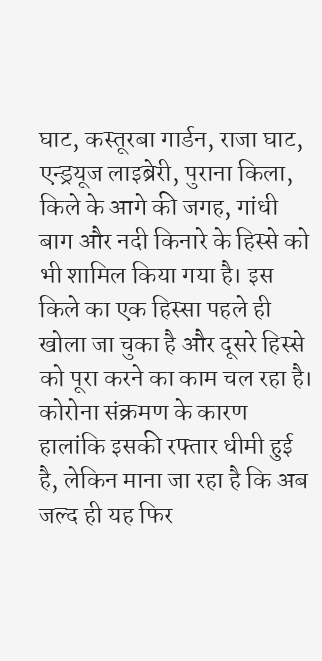घाट, कस्तूरबा गार्डन, राजा घाट, एन्ड्रयूज लाइब्रेरी, पुराना किला, किले के आगे की जगह, गांधी बाग और नदी किनारे के हिस्से को भी शामिल किया गया है। इस किले का एक हिस्सा पहले ही खोला जा चुका है और दूसरे हिस्से को पूरा करने का काम चल रहा है। कोरोना संक्रमण के कारण हालांकि इसकी रफ्तार धीमी हुई है, लेकिन माना जा रहा है कि अब जल्द ही यह फिर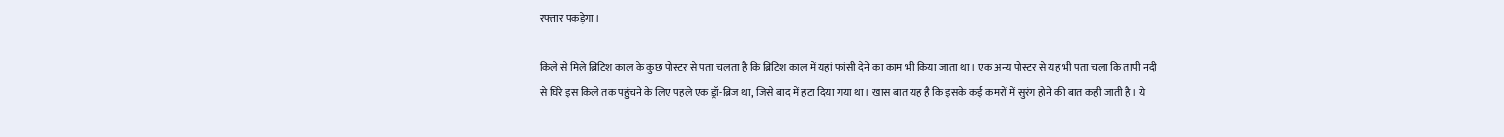रफ्तार पकड़ेगा।

किले से मिले ब्रिटिश काल के कुछ पोस्टर से पता चलता है कि ब्रिटिश काल में यहां फांसी देने का काम भी किया जाता था। एक अन्य पोस्टर से यह भी पता चला कि तापी नदी से घिरे इस किले तक पहुंचने के लिए पहले एक ड्रॉ-ब्रिज था, जिसे बाद में हटा दिया गया था। खास बात यह है कि इसके कई कमरों में सुरंग होने की बात कही जाती है। ये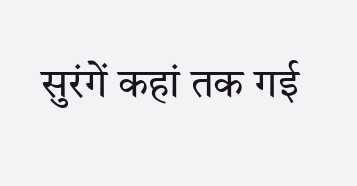सुरंगें कहां तक गई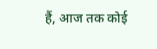हैं, आज तक कोई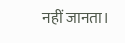नहीं जानता।